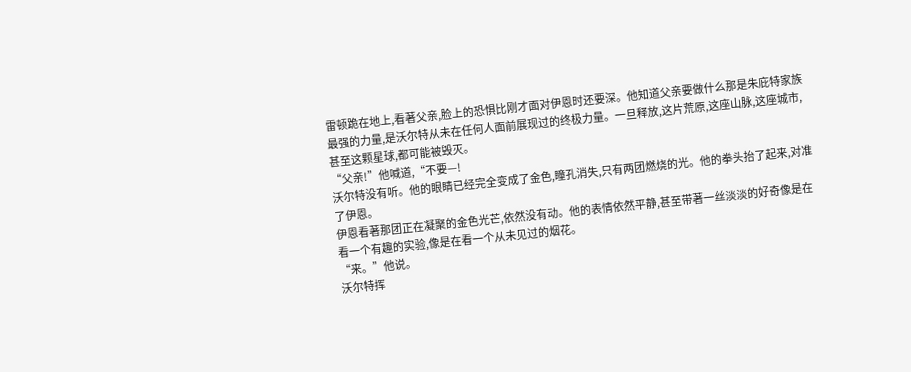雷顿跪在地上,看著父亲,脸上的恐惧比刚才面对伊恩时还要深。他知道父亲要做什么那是朱庇特家族最强的力量,是沃尔特从未在任何人面前展现过的终极力量。一旦释放,这片荒原,这座山脉,这座城市,甚至这颗星球,都可能被毁灭。
“父亲!”他喊道,“不要—!
沃尔特没有听。他的眼睛已经完全变成了金色,瞳孔消失,只有两团燃烧的光。他的拳头抬了起来,对准了伊恩。
伊恩看著那团正在凝聚的金色光芒,依然没有动。他的表情依然平静,甚至带著一丝淡淡的好奇像是在看一个有趣的实验,像是在看一个从未见过的烟花。
“来。”他说。
沃尔特挥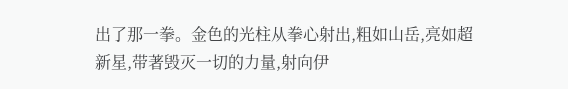出了那一拳。金色的光柱从拳心射出,粗如山岳,亮如超新星,带著毁灭一切的力量,射向伊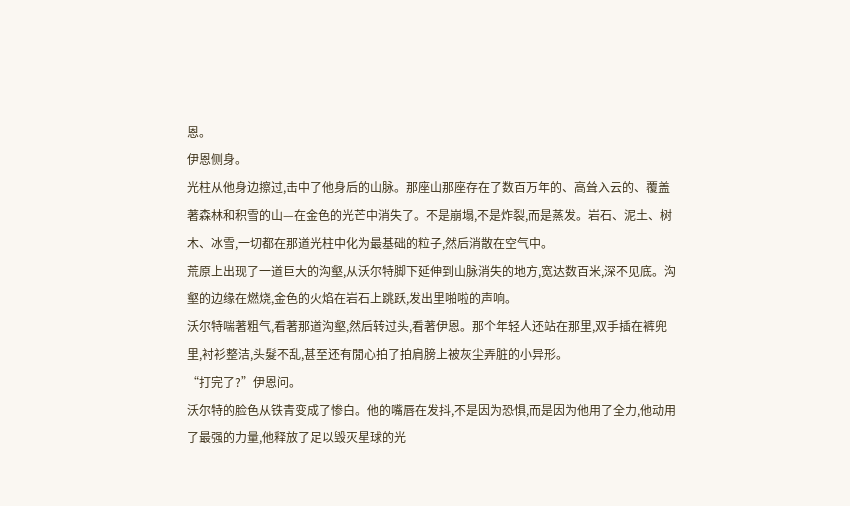恩。
伊恩侧身。
光柱从他身边擦过,击中了他身后的山脉。那座山那座存在了数百万年的、高耸入云的、覆盖著森林和积雪的山—在金色的光芒中消失了。不是崩塌,不是炸裂,而是蒸发。岩石、泥土、树木、冰雪,一切都在那道光柱中化为最基础的粒子,然后消散在空气中。
荒原上出现了一道巨大的沟壑,从沃尔特脚下延伸到山脉消失的地方,宽达数百米,深不见底。沟壑的边缘在燃烧,金色的火焰在岩石上跳跃,发出里啪啦的声响。
沃尔特喘著粗气,看著那道沟壑,然后转过头,看著伊恩。那个年轻人还站在那里,双手插在裤兜里,衬衫整洁,头髮不乱,甚至还有閒心拍了拍肩膀上被灰尘弄脏的小异形。
“打完了?”伊恩问。
沃尔特的脸色从铁青变成了惨白。他的嘴唇在发抖,不是因为恐惧,而是因为他用了全力,他动用了最强的力量,他释放了足以毁灭星球的光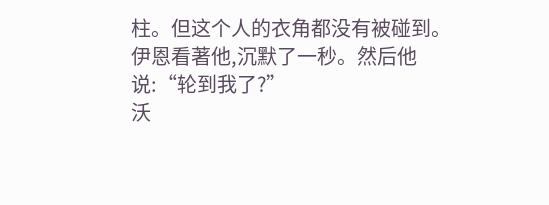柱。但这个人的衣角都没有被碰到。
伊恩看著他,沉默了一秒。然后他说:“轮到我了?”
沃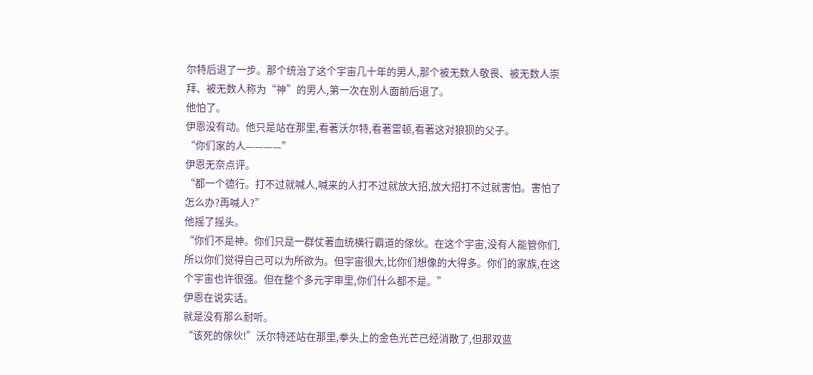尔特后退了一步。那个统治了这个宇宙几十年的男人,那个被无数人敬畏、被无数人崇拜、被无数人称为“神”的男人,第一次在別人面前后退了。
他怕了。
伊恩没有动。他只是站在那里,看著沃尔特,看著雷顿,看著这对狼狈的父子。
“你们家的人————”
伊恩无奈点评。
“都一个德行。打不过就喊人,喊来的人打不过就放大招,放大招打不过就害怕。害怕了怎么办?再喊人?”
他摇了摇头。
“你们不是神。你们只是一群仗著血统横行霸道的傢伙。在这个宇宙,没有人能管你们,所以你们觉得自己可以为所欲为。但宇宙很大,比你们想像的大得多。你们的家族,在这个宇宙也许很强。但在整个多元宇审里,你们什么都不是。”
伊恩在说实话。
就是没有那么耐听。
“该死的傢伙!”沃尔特还站在那里,拳头上的金色光芒已经消散了,但那双蓝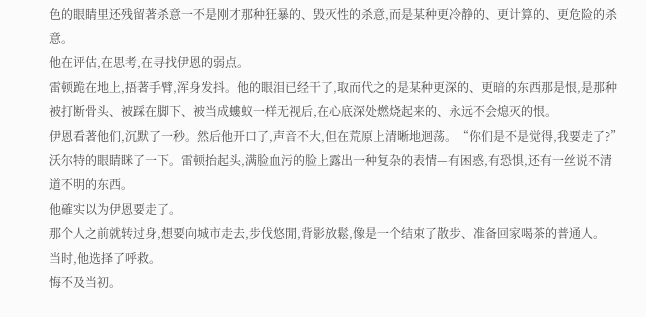色的眼睛里还残留著杀意一不是刚才那种狂暴的、毁灭性的杀意,而是某种更冷静的、更计算的、更危险的杀意。
他在评估,在思考,在寻找伊恩的弱点。
雷顿跪在地上,捂著手臂,浑身发抖。他的眼泪已经干了,取而代之的是某种更深的、更暗的东西那是恨,是那种被打断骨头、被踩在脚下、被当成螻蚁一样无视后,在心底深处燃烧起来的、永远不会熄灭的恨。
伊恩看著他们,沉默了一秒。然后他开口了,声音不大,但在荒原上清晰地迴荡。“你们是不是觉得,我要走了?”
沃尔特的眼睛眯了一下。雷顿抬起头,满脸血污的脸上露出一种复杂的表情—有困惑,有恐惧,还有一丝说不清道不明的东西。
他確实以为伊恩要走了。
那个人之前就转过身,想要向城市走去,步伐悠閒,背影放鬆,像是一个结束了散步、准备回家喝茶的普通人。
当时,他选择了呼救。
悔不及当初。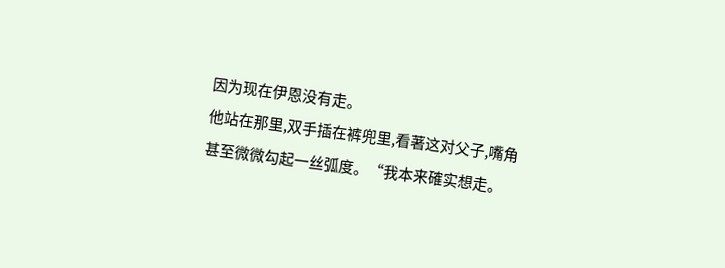因为现在伊恩没有走。
他站在那里,双手插在裤兜里,看著这对父子,嘴角甚至微微勾起一丝弧度。“我本来確实想走。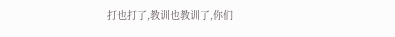打也打了,教训也教训了,你们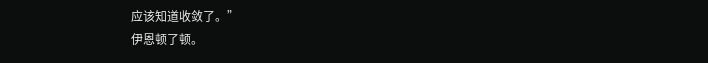应该知道收敛了。”
伊恩顿了顿。